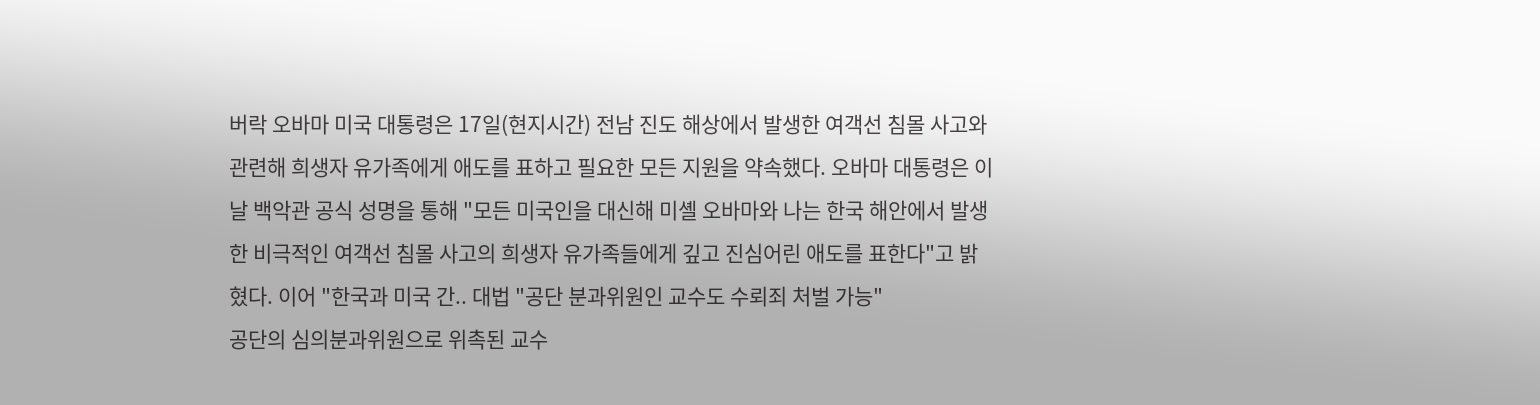버락 오바마 미국 대통령은 17일(현지시간) 전남 진도 해상에서 발생한 여객선 침몰 사고와 관련해 희생자 유가족에게 애도를 표하고 필요한 모든 지원을 약속했다. 오바마 대통령은 이날 백악관 공식 성명을 통해 "모든 미국인을 대신해 미셸 오바마와 나는 한국 해안에서 발생한 비극적인 여객선 침몰 사고의 희생자 유가족들에게 깊고 진심어린 애도를 표한다"고 밝혔다. 이어 "한국과 미국 간.. 대법 "공단 분과위원인 교수도 수뢰죄 처벌 가능"
공단의 심의분과위원으로 위촉된 교수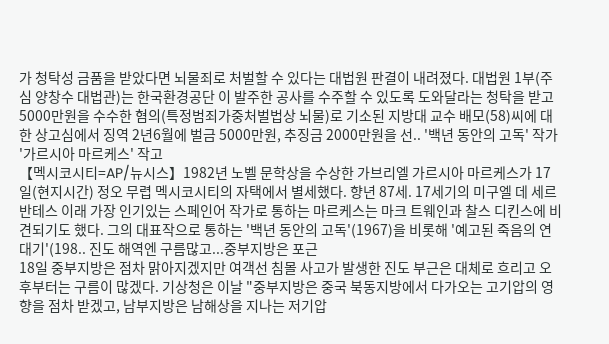가 청탁성 금품을 받았다면 뇌물죄로 처벌할 수 있다는 대법원 판결이 내려졌다. 대법원 1부(주심 양창수 대법관)는 한국환경공단 이 발주한 공사를 수주할 수 있도록 도와달라는 청탁을 받고 5000만원을 수수한 혐의(특정범죄가중처벌법상 뇌물)로 기소된 지방대 교수 배모(58)씨에 대한 상고심에서 징역 2년6월에 벌금 5000만원, 추징금 2000만원을 선.. '백년 동안의 고독' 작가 '가르시아 마르케스' 작고
【멕시코시티=AP/뉴시스】1982년 노벨 문학상을 수상한 가브리엘 가르시아 마르케스가 17일(현지시간) 정오 무렵 멕시코시티의 자택에서 별세했다. 향년 87세. 17세기의 미구엘 데 세르반테스 이래 가장 인기있는 스페인어 작가로 통하는 마르케스는 마크 트웨인과 찰스 디킨스에 비견되기도 했다. 그의 대표작으로 통하는 '백년 동안의 고독'(1967)을 비롯해 '예고된 죽음의 연대기'(198.. 진도 해역엔 구름많고...중부지방은 포근
18일 중부지방은 점차 맑아지겠지만 여객선 침몰 사고가 발생한 진도 부근은 대체로 흐리고 오후부터는 구름이 많겠다. 기상청은 이날 "중부지방은 중국 북동지방에서 다가오는 고기압의 영향을 점차 받겠고, 남부지방은 남해상을 지나는 저기압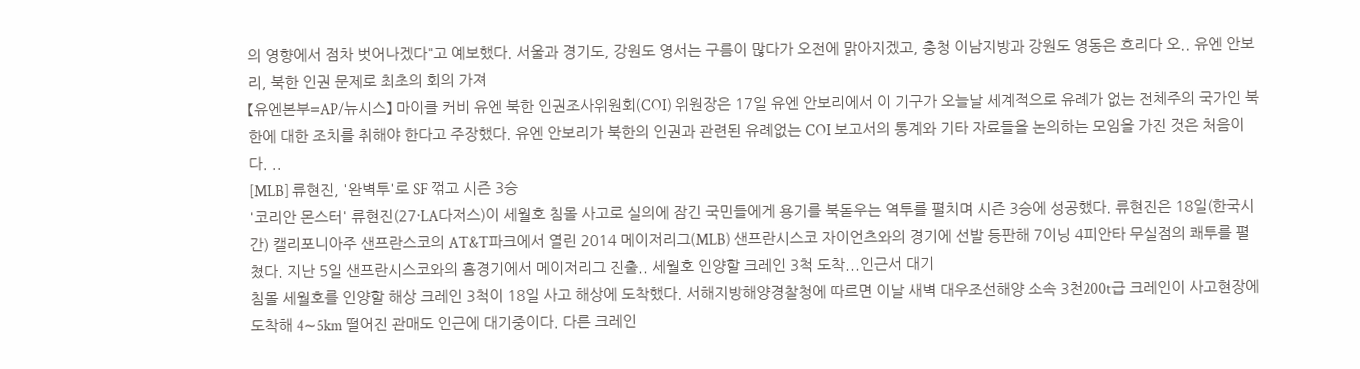의 영향에서 점차 벗어나겠다"고 예보했다. 서울과 경기도, 강원도 영서는 구름이 많다가 오전에 맑아지겠고, 충청 이남지방과 강원도 영동은 흐리다 오.. 유엔 안보리, 북한 인권 문제로 최초의 회의 가져
【유엔본부=AP/뉴시스】 마이클 커비 유엔 북한 인권조사위원회(COI) 위원장은 17일 유엔 안보리에서 이 기구가 오늘날 세계적으로 유례가 없는 전체주의 국가인 북한에 대한 조치를 취해야 한다고 주장했다. 유엔 안보리가 북한의 인권과 관련된 유례없는 COI 보고서의 통계와 기타 자료들을 논의하는 모임을 가진 것은 처음이다. ..
[MLB] 류현진, '완벽투'로 SF 꺾고 시즌 3승
'코리안 몬스터' 류현진(27·LA다저스)이 세월호 침몰 사고로 실의에 잠긴 국민들에게 용기를 북돋우는 역투를 펼치며 시즌 3승에 성공했다. 류현진은 18일(한국시간) 캘리포니아주 샌프란스코의 AT&T파크에서 열린 2014 메이저리그(MLB) 샌프란시스코 자이언츠와의 경기에 선발 등판해 7이닝 4피안타 무실점의 쾌투를 펼쳤다. 지난 5일 샌프란시스코와의 홈경기에서 메이저리그 진출.. 세월호 인양할 크레인 3척 도착...인근서 대기
침몰 세월호를 인양할 해상 크레인 3척이 18일 사고 해상에 도착했다. 서해지방해양경찰청에 따르면 이날 새벽 대우조선해양 소속 3천200t급 크레인이 사고현장에 도착해 4∼5km 떨어진 관매도 인근에 대기중이다. 다른 크레인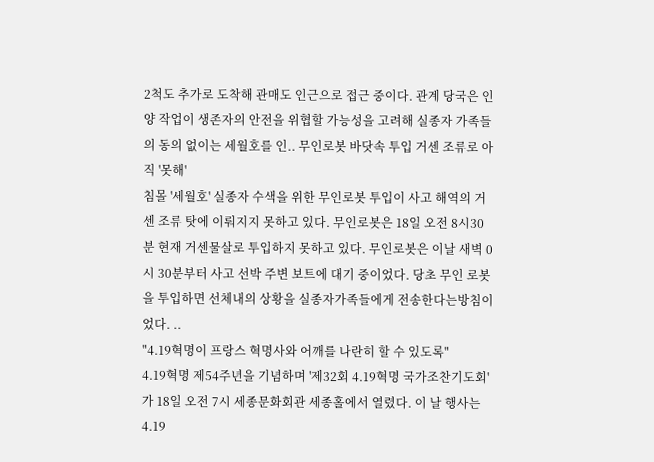2척도 추가로 도착해 관매도 인근으로 접근 중이다. 관계 당국은 인양 작업이 생존자의 안전을 위협할 가능성을 고려해 실종자 가족들의 동의 없이는 세월호를 인.. 무인로봇 바닷속 투입 거센 조류로 아직 '못해'
침몰 '세월호' 실종자 수색을 위한 무인로봇 투입이 사고 해역의 거센 조류 탓에 이뤄지지 못하고 있다. 무인로봇은 18일 오전 8시30분 현재 거센물살로 투입하지 못하고 있다. 무인로봇은 이날 새벽 0시 30분부터 사고 선박 주변 보트에 대기 중이었다. 당초 무인 로봇을 투입하면 선체내의 상황을 실종자가족들에게 전송한다는방침이었다. ..
"4.19혁명이 프랑스 혁명사와 어깨를 나란히 할 수 있도록"
4.19혁명 제54주년을 기념하며 '제32회 4.19혁명 국가조찬기도회'가 18일 오전 7시 세종문화회관 세종홀에서 열렸다. 이 날 행사는 4.19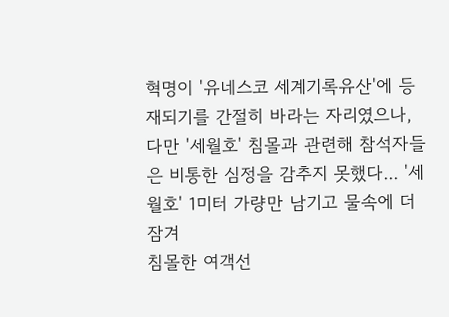혁명이 '유네스코 세계기록유산'에 등재되기를 간절히 바라는 자리였으나, 다만 '세월호' 침몰과 관련해 참석자들은 비통한 심정을 감추지 못했다... '세월호' 1미터 가량만 남기고 물속에 더 잠겨
침몰한 여객선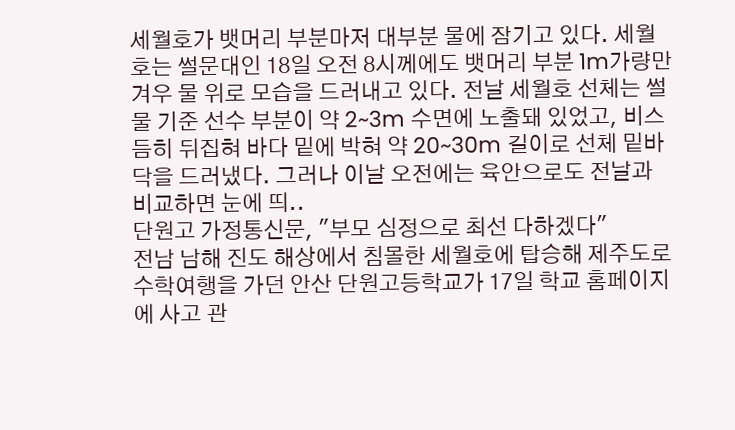세월호가 뱃머리 부분마저 대부분 물에 잠기고 있다. 세월호는 썰문대인 18일 오전 8시께에도 뱃머리 부분 1m가량만 겨우 물 위로 모습을 드러내고 있다. 전날 세월호 선체는 썰물 기준 선수 부분이 약 2~3m 수면에 노출돼 있었고, 비스듬히 뒤집혀 바다 밑에 박혀 약 20~30m 길이로 선체 밑바닥을 드러냈다. 그러나 이날 오전에는 육안으로도 전날과 비교하면 눈에 띄..
단원고 가정통신문, "부모 심정으로 최선 다하겠다"
전남 남해 진도 해상에서 침몰한 세월호에 탑승해 제주도로 수학여행을 가던 안산 단원고등학교가 17일 학교 홈페이지에 사고 관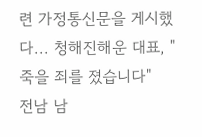련 가정통신문을 게시했다... 청해진해운 대표, "죽을 죄를 졌습니다"
전남 남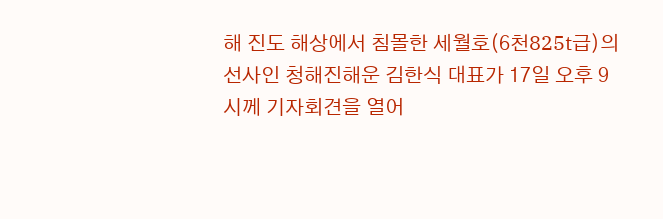해 진도 해상에서 침몰한 세월호(6천825t급)의 선사인 청해진해운 김한식 대표가 17일 오후 9시께 기자회견을 열어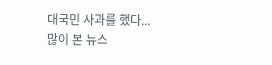대국민 사과를 했다...
많이 본 뉴스